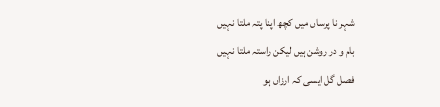شہر نا پرساں میں کچھ اپنا پتہ ملتا نہیں
بام و در روشن ہیں لیکن راستہ ملتا نہیں
فصل گل ایسی کہ ارزاں ہو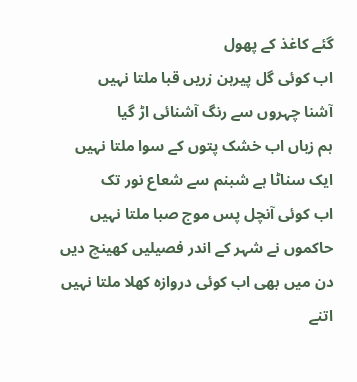گئے کاغذ کے پھول
اب کوئی گل پیرہن زریں قبا ملتا نہیں
آشنا چہروں سے رنگ آشنائی اڑ گیا
ہم زباں اب خشک پتوں کے سوا ملتا نہیں
ایک سناٹا ہے شبنم سے شعاع نور تک
اب کوئی آنچل پس موج صبا ملتا نہیں
حاکموں نے شہر کے اندر فصیلیں کھینچ دیں
دن میں بھی اب کوئی دروازہ کھلا ملتا نہیں
اتنے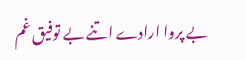بے پروا ارادے اتنے بے توفیق غم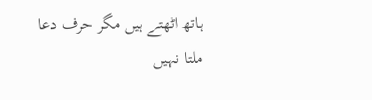ہاتھ اٹھتے ہیں مگر حرف دعا ملتا نہیں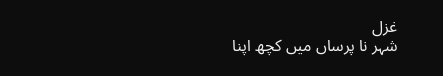غزل
شہر نا پرساں میں کچھ اپنا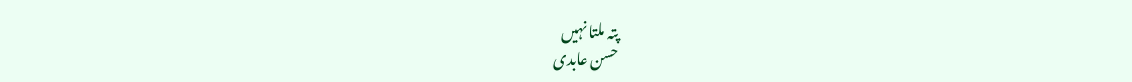پتہ ملتا نہیں
حسن عابدی